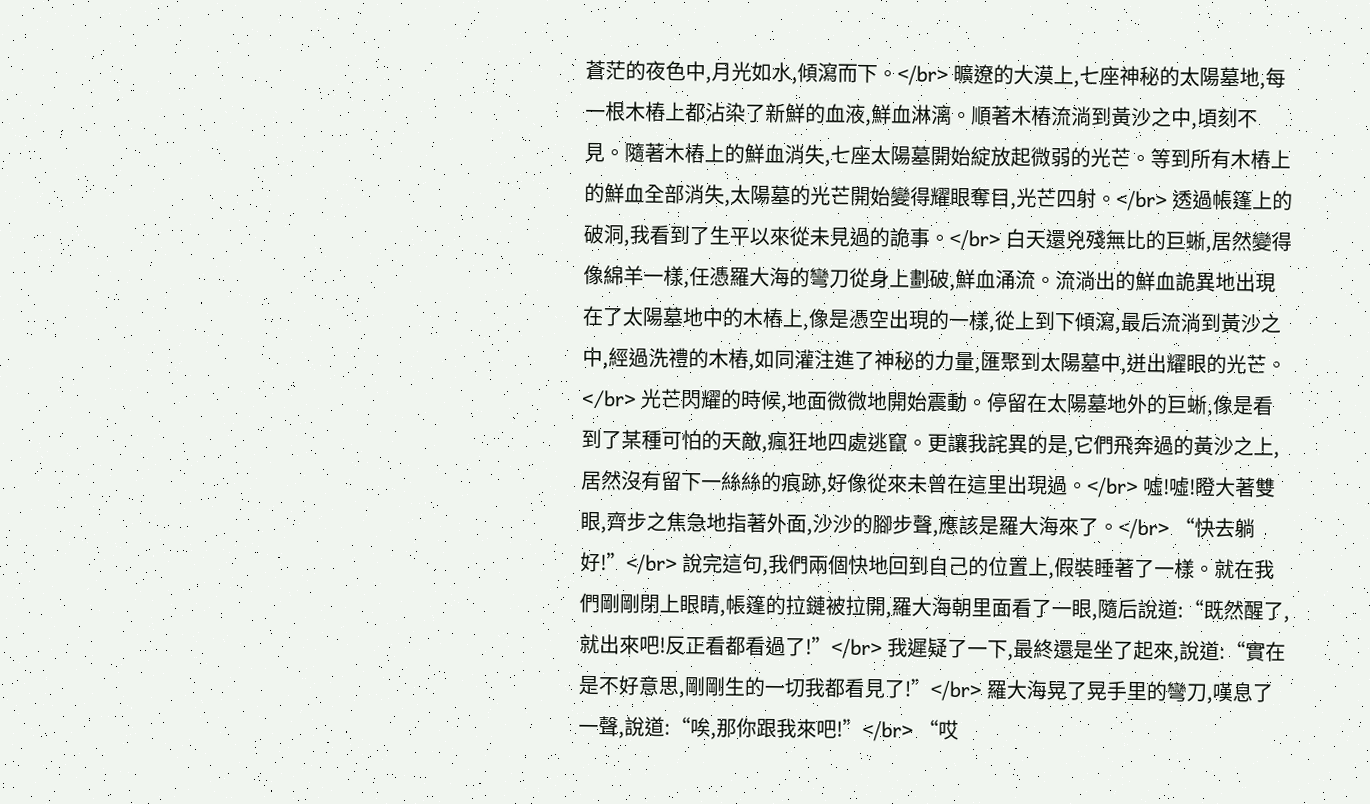蒼茫的夜色中,月光如水,傾瀉而下。</br> 曠遼的大漠上,七座神秘的太陽墓地,每一根木樁上都沾染了新鮮的血液,鮮血淋漓。順著木樁流淌到黃沙之中,頃刻不見。隨著木樁上的鮮血消失,七座太陽墓開始綻放起微弱的光芒。等到所有木樁上的鮮血全部消失,太陽墓的光芒開始變得耀眼奪目,光芒四射。</br> 透過帳篷上的破洞,我看到了生平以來從未見過的詭事。</br> 白天還兇殘無比的巨蜥,居然變得像綿羊一樣,任憑羅大海的彎刀從身上劃破,鮮血涌流。流淌出的鮮血詭異地出現在了太陽墓地中的木樁上,像是憑空出現的一樣,從上到下傾瀉,最后流淌到黃沙之中,經過洗禮的木樁,如同灌注進了神秘的力量,匯聚到太陽墓中,迸出耀眼的光芒。</br> 光芒閃耀的時候,地面微微地開始震動。停留在太陽墓地外的巨蜥,像是看到了某種可怕的天敵,瘋狂地四處逃竄。更讓我詫異的是,它們飛奔過的黃沙之上,居然沒有留下一絲絲的痕跡,好像從來未曾在這里出現過。</br> 噓!噓!瞪大著雙眼,齊步之焦急地指著外面,沙沙的腳步聲,應該是羅大海來了。</br> “快去躺好!”</br> 說完這句,我們兩個快地回到自己的位置上,假裝睡著了一樣。就在我們剛剛閉上眼睛,帳篷的拉鏈被拉開,羅大海朝里面看了一眼,隨后說道:“既然醒了,就出來吧!反正看都看過了!”</br> 我遲疑了一下,最終還是坐了起來,說道:“實在是不好意思,剛剛生的一切我都看見了!”</br> 羅大海晃了晃手里的彎刀,嘆息了一聲,說道:“唉,那你跟我來吧!”</br> “哎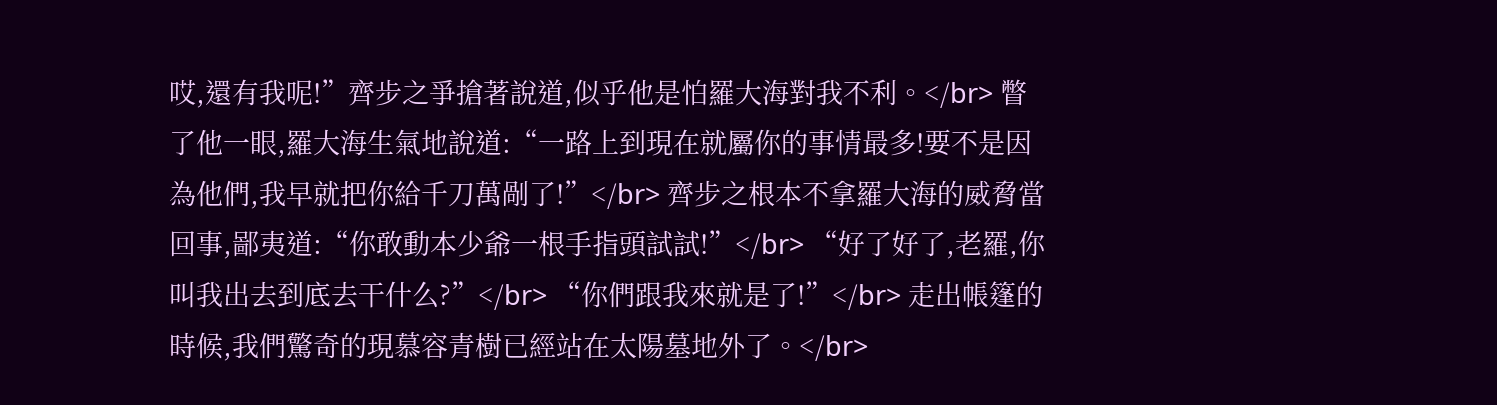哎,還有我呢!”齊步之爭搶著說道,似乎他是怕羅大海對我不利。</br> 瞥了他一眼,羅大海生氣地說道:“一路上到現在就屬你的事情最多!要不是因為他們,我早就把你給千刀萬剮了!”</br> 齊步之根本不拿羅大海的威脅當回事,鄙夷道:“你敢動本少爺一根手指頭試試!”</br> “好了好了,老羅,你叫我出去到底去干什么?”</br> “你們跟我來就是了!”</br> 走出帳篷的時候,我們驚奇的現慕容青樹已經站在太陽墓地外了。</br>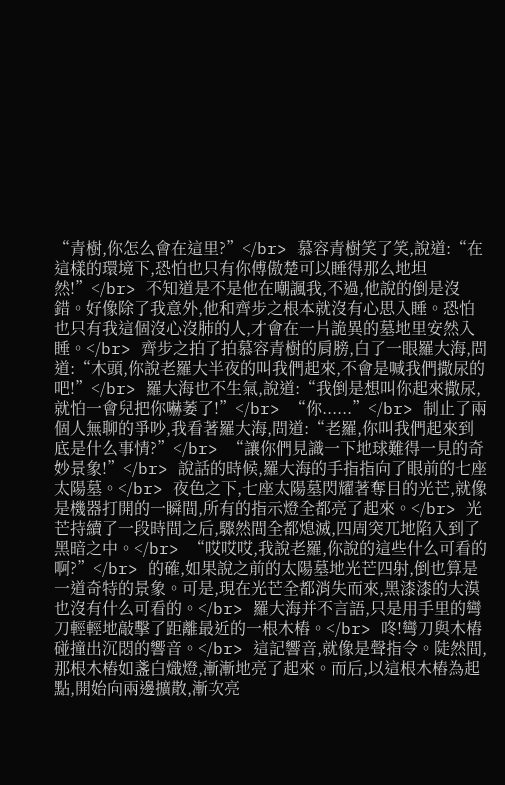“青樹,你怎么會在這里?”</br> 慕容青樹笑了笑,說道:“在這樣的環境下,恐怕也只有你傅傲楚可以睡得那么地坦然!”</br> 不知道是不是他在嘲諷我,不過,他說的倒是沒錯。好像除了我意外,他和齊步之根本就沒有心思入睡。恐怕也只有我這個沒心沒肺的人,才會在一片詭異的墓地里安然入睡。</br> 齊步之拍了拍慕容青樹的肩膀,白了一眼羅大海,問道:“木頭,你說老羅大半夜的叫我們起來,不會是喊我們撒尿的吧!”</br> 羅大海也不生氣,說道:“我倒是想叫你起來撒尿,就怕一會兒把你嚇萎了!”</br> “你......”</br> 制止了兩個人無聊的爭吵,我看著羅大海,問道:“老羅,你叫我們起來到底是什么事情?”</br> “讓你們見識一下地球難得一見的奇妙景象!”</br> 說話的時候,羅大海的手指指向了眼前的七座太陽墓。</br> 夜色之下,七座太陽墓閃耀著奪目的光芒,就像是機器打開的一瞬間,所有的指示燈全都亮了起來。</br> 光芒持續了一段時間之后,驟然間全都熄滅,四周突兀地陷入到了黑暗之中。</br> “哎哎哎,我說老羅,你說的這些什么可看的啊?”</br> 的確,如果說之前的太陽墓地光芒四射,倒也算是一道奇特的景象。可是,現在光芒全都消失而來,黑漆漆的大漠也沒有什么可看的。</br> 羅大海并不言語,只是用手里的彎刀輕輕地敲擊了距離最近的一根木樁。</br> 咚!彎刀與木樁碰撞出沉悶的響音。</br> 這記響音,就像是聲指令。陡然間,那根木樁如盞白熾燈,漸漸地亮了起來。而后,以這根木樁為起點,開始向兩邊擴散,漸次亮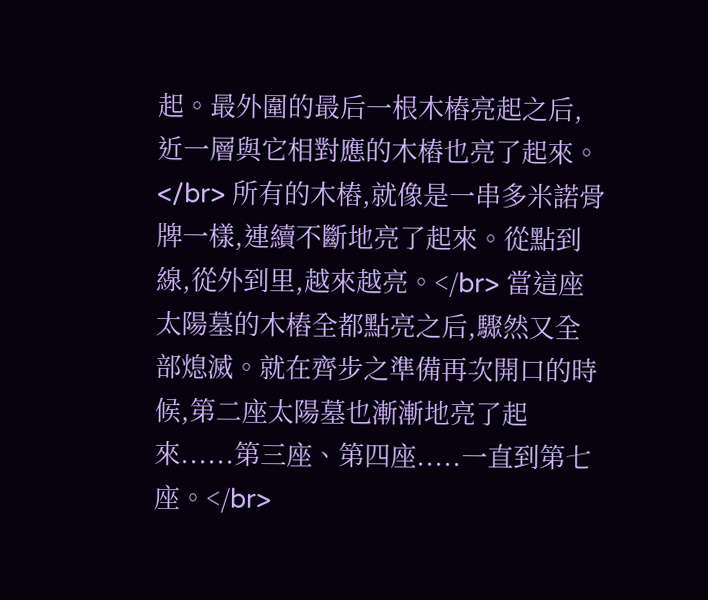起。最外圍的最后一根木樁亮起之后,近一層與它相對應的木樁也亮了起來。</br> 所有的木樁,就像是一串多米諾骨牌一樣,連續不斷地亮了起來。從點到線,從外到里,越來越亮。</br> 當這座太陽墓的木樁全都點亮之后,驟然又全部熄滅。就在齊步之準備再次開口的時候,第二座太陽墓也漸漸地亮了起來......第三座、第四座.....一直到第七座。</br>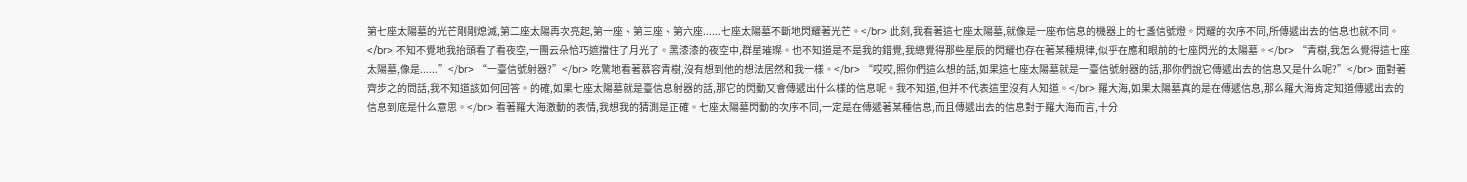第七座太陽墓的光芒剛剛熄滅,第二座太陽再次亮起,第一座、第三座、第六座......七座太陽墓不斷地閃耀著光芒。</br> 此刻,我看著這七座太陽墓,就像是一座布信息的機器上的七盞信號燈。閃耀的次序不同,所傳遞出去的信息也就不同。</br> 不知不覺地我抬頭看了看夜空,一團云朵恰巧遮擋住了月光了。黑漆漆的夜空中,群星璀璨。也不知道是不是我的錯覺,我總覺得那些星辰的閃耀也存在著某種規律,似乎在應和眼前的七座閃光的太陽墓。</br> “青樹,我怎么覺得這七座太陽墓,像是......”</br> “一臺信號射器?”</br> 吃驚地看著慕容青樹,沒有想到他的想法居然和我一樣。</br> “哎哎,照你們這么想的話,如果這七座太陽墓就是一臺信號射器的話,那你們說它傳遞出去的信息又是什么呢?”</br> 面對著齊步之的問話,我不知道該如何回答。的確,如果七座太陽墓就是臺信息射器的話,那它的閃動又會傳遞出什么樣的信息呢。我不知道,但并不代表這里沒有人知道。</br> 羅大海,如果太陽墓真的是在傳遞信息,那么羅大海肯定知道傳遞出去的信息到底是什么意思。</br> 看著羅大海激動的表情,我想我的猜測是正確。七座太陽墓閃動的次序不同,一定是在傳遞著某種信息,而且傳遞出去的信息對于羅大海而言,十分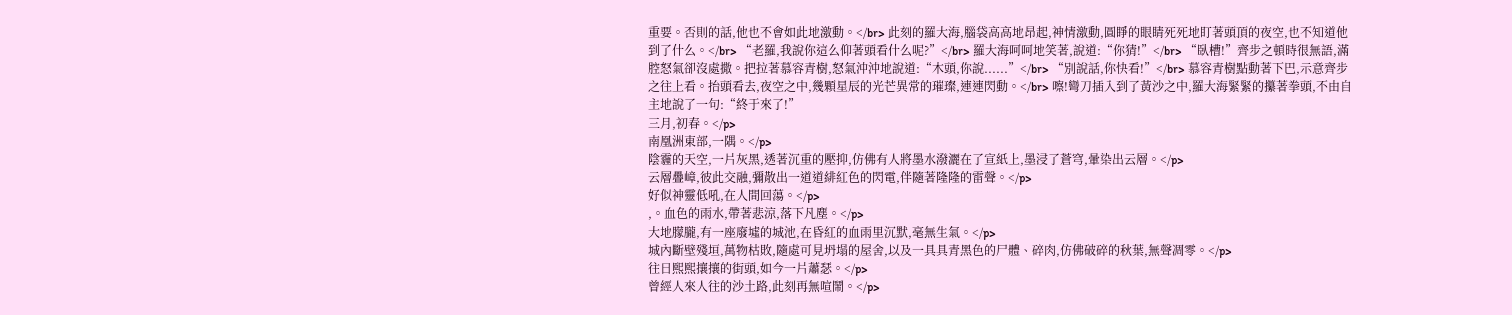重要。否則的話,他也不會如此地激動。</br> 此刻的羅大海,腦袋高高地昂起,神情激動,圓睜的眼睛死死地盯著頭頂的夜空,也不知道他到了什么。</br> “老羅,我說你這么仰著頭看什么呢?”</br> 羅大海呵呵地笑著,說道:“你猜!”</br> “臥槽!”齊步之頓時很無語,滿腔怒氣卻沒處撒。把拉著慕容青樹,怒氣沖沖地說道:“木頭,你說......”</br> “別說話,你快看!”</br> 慕容青樹點動著下巴,示意齊步之往上看。抬頭看去,夜空之中,幾顆星辰的光芒異常的璀璨,連連閃動。</br> 嚓!彎刀插入到了黃沙之中,羅大海緊緊的攥著拳頭,不由自主地說了一句:“終于來了!”
三月,初春。</p>
南凰洲東部,一隅。</p>
陰霾的天空,一片灰黑,透著沉重的壓抑,仿佛有人將墨水潑灑在了宣紙上,墨浸了蒼穹,暈染出云層。</p>
云層疊嶂,彼此交融,彌散出一道道緋紅色的閃電,伴隨著隆隆的雷聲。</p>
好似神靈低吼,在人間回蕩。</p>
,。血色的雨水,帶著悲涼,落下凡塵。</p>
大地朦朧,有一座廢墟的城池,在昏紅的血雨里沉默,毫無生氣。</p>
城內斷壁殘垣,萬物枯敗,隨處可見坍塌的屋舍,以及一具具青黑色的尸體、碎肉,仿佛破碎的秋葉,無聲凋零。</p>
往日熙熙攘攘的街頭,如今一片蕭瑟。</p>
曾經人來人往的沙土路,此刻再無喧鬧。</p>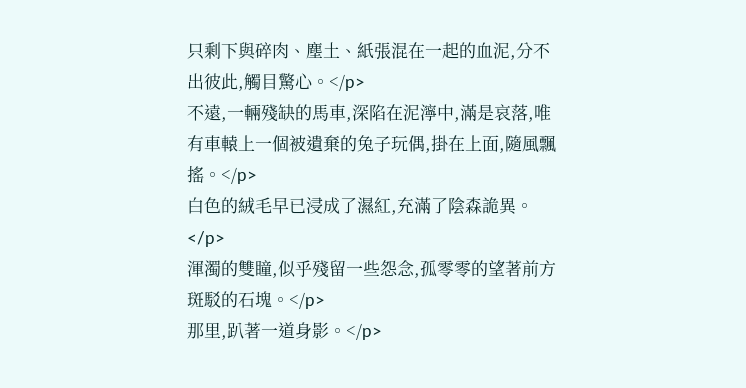只剩下與碎肉、塵土、紙張混在一起的血泥,分不出彼此,觸目驚心。</p>
不遠,一輛殘缺的馬車,深陷在泥濘中,滿是哀落,唯有車轅上一個被遺棄的兔子玩偶,掛在上面,隨風飄搖。</p>
白色的絨毛早已浸成了濕紅,充滿了陰森詭異。</p>
渾濁的雙瞳,似乎殘留一些怨念,孤零零的望著前方斑駁的石塊。</p>
那里,趴著一道身影。</p>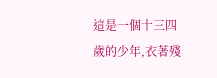這是一個十三四歲的少年,衣著殘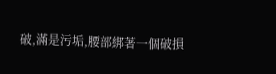破,滿是污垢,腰部綁著一個破損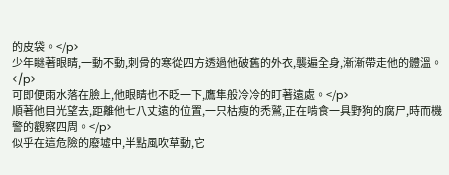的皮袋。</p>
少年瞇著眼睛,一動不動,刺骨的寒從四方透過他破舊的外衣,襲遍全身,漸漸帶走他的體溫。</p>
可即便雨水落在臉上,他眼睛也不眨一下,鷹隼般冷冷的盯著遠處。</p>
順著他目光望去,距離他七八丈遠的位置,一只枯瘦的禿鷲,正在啃食一具野狗的腐尸,時而機警的觀察四周。</p>
似乎在這危險的廢墟中,半點風吹草動,它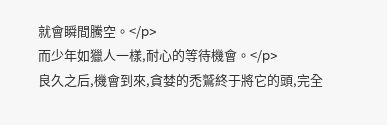就會瞬間騰空。</p>
而少年如獵人一樣,耐心的等待機會。</p>
良久之后,機會到來,貪婪的禿鷲終于將它的頭,完全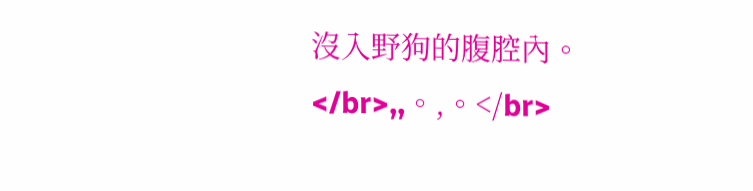沒入野狗的腹腔內。</br>,,。,。</br>